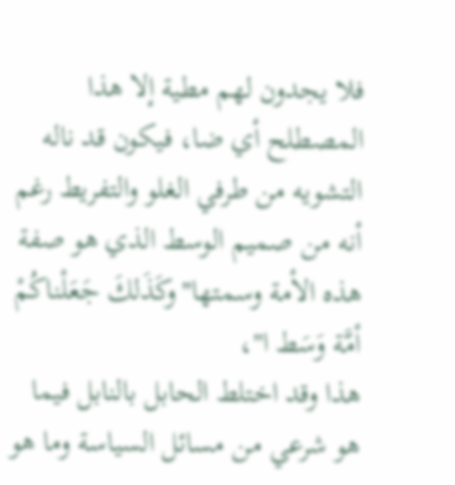فلا يجدون لهم مطية إلا هذا المصطلح أي ضا، فيكون قد ناله التشويه من طرفي الغلو والتفريط رغم أنه من صميم الوسط الذي هو صفة هذه الأمة وسمتها"وكَذَلكَ جَعَلْناكُمْ أمَّة وَسَط ا"،
هذا وقد اختلط الحابل بالنابل فيما هو شرعي من مسائل السياسة وما هو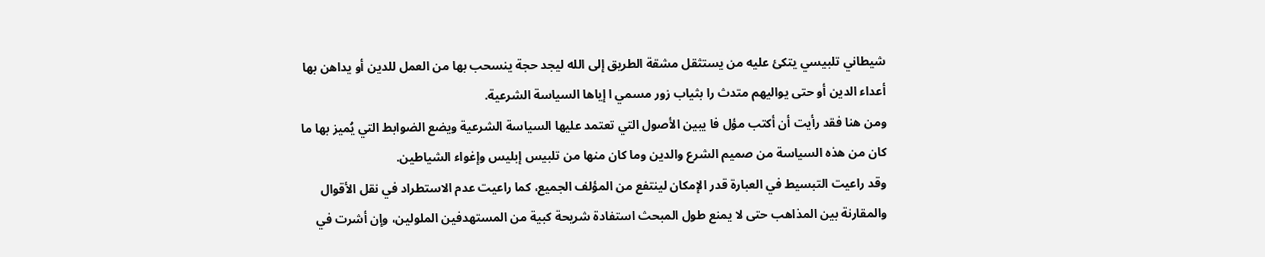شيطاني تلبيسي يتكئ عليه من يستثقل مشقة الطريق إلى الله ليجد حجة ينسحب بها من العمل للدين أو يداهن بها أعداء الدين أو حتى يواليهم متدث را بثياب زور مسمي ا إياها السياسة الشرعية.
ومن هنا فقد رأيت أن أكتب مؤل فا يبين الأصول التي تعتمد عليها السياسة الشرعية ويضع الضوابط التي يُميز بها ما كان من هذه السياسة من صميم الشرع والدين وما كان منها من تلبيس إبليس وإغواء الشياطين.
وقد راعيت التبسيط في العبارة قدر الإمكان لينتفع من المؤلف الجميع، كما راعيت عدم الاستطراد في نقل الأقوال والمقارنة بين المذاهب حتى لا يمنع طول المبحث استفادة شريحة كبية من المستهدفين الملولين، وإن أشرت في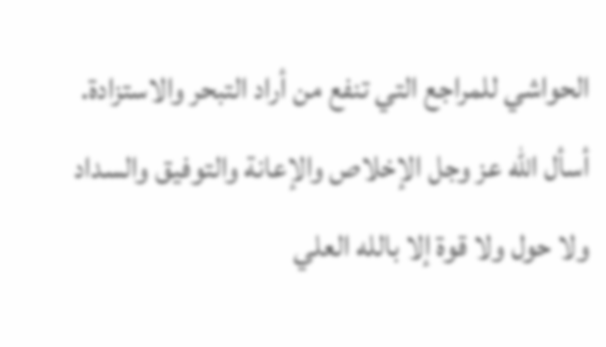الحواشي للمراجع التي تنفع من أراد التبحر والاستزادة.
أسأل الله عز وجل الإخلاص والإعانة والتوفيق والسداد ولا حول ولا قوة إلا بالله العلي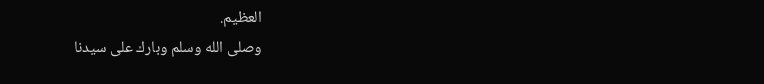العظيم.
وصلى الله وسلم وبارك على سيدنا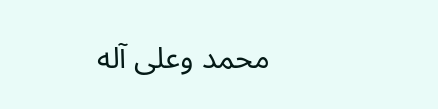محمد وعلى آله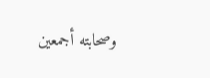وصحابته أجمعين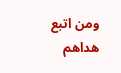ومن اتبع هداهم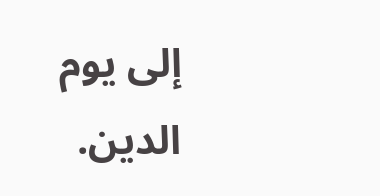إلى يوم الدين.